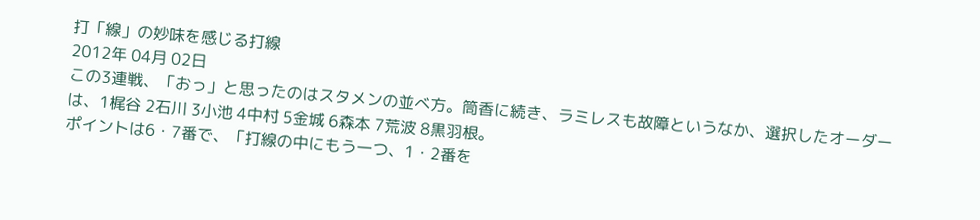打「線」の妙味を感じる打線
2012年 04月 02日
この3連戦、「おっ」と思ったのはスタメンの並べ方。筒香に続き、ラミレスも故障というなか、選択したオーダーは、1梶谷 2石川 3小池 4中村 5金城 6森本 7荒波 8黒羽根。
ポイントは6・7番で、「打線の中にもう一つ、1・2番を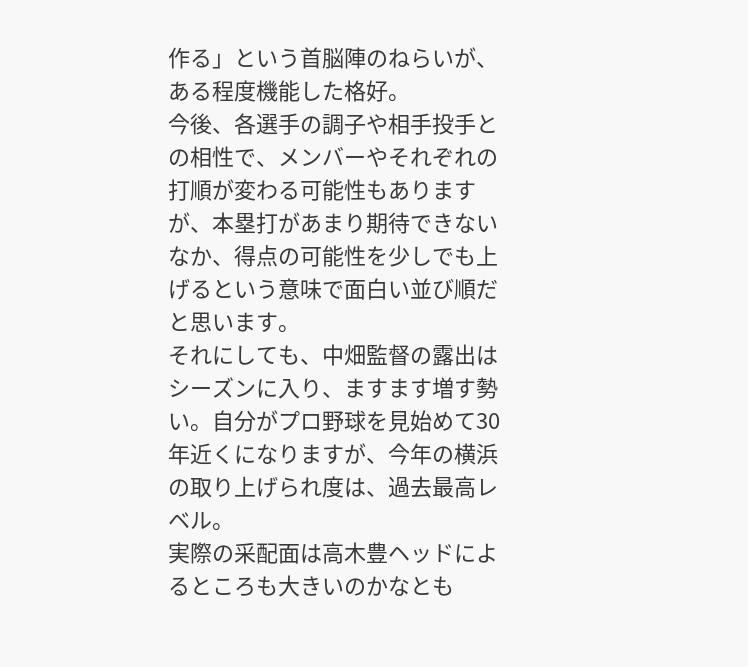作る」という首脳陣のねらいが、ある程度機能した格好。
今後、各選手の調子や相手投手との相性で、メンバーやそれぞれの打順が変わる可能性もありますが、本塁打があまり期待できないなか、得点の可能性を少しでも上げるという意味で面白い並び順だと思います。
それにしても、中畑監督の露出はシーズンに入り、ますます増す勢い。自分がプロ野球を見始めて30年近くになりますが、今年の横浜の取り上げられ度は、過去最高レベル。
実際の采配面は高木豊ヘッドによるところも大きいのかなとも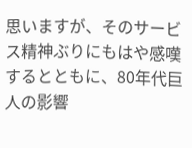思いますが、そのサービス精神ぶりにもはや感嘆するとともに、80年代巨人の影響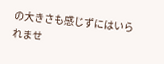の大きさも感じずにはいられませ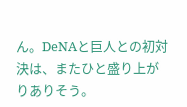ん。DeNAと巨人との初対決は、またひと盛り上がりありそう。